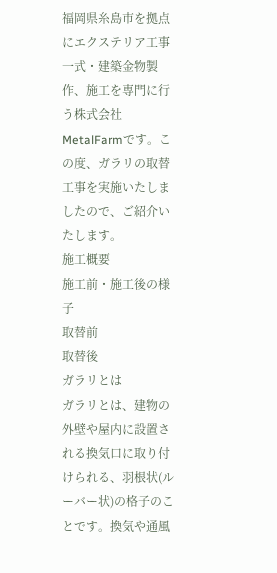福岡県糸島市を拠点にエクステリア工事一式・建築金物製作、施工を専門に行う株式会社MetalFarmです。この度、ガラリの取替工事を実施いたしましたので、ご紹介いたします。
施工概要
施工前・施工後の様子
取替前
取替後
ガラリとは
ガラリとは、建物の外壁や屋内に設置される換気口に取り付けられる、羽根状(ルーバー状)の格子のことです。換気や通風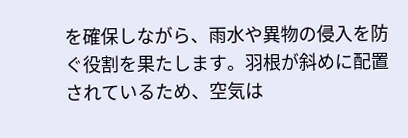を確保しながら、雨水や異物の侵入を防ぐ役割を果たします。羽根が斜めに配置されているため、空気は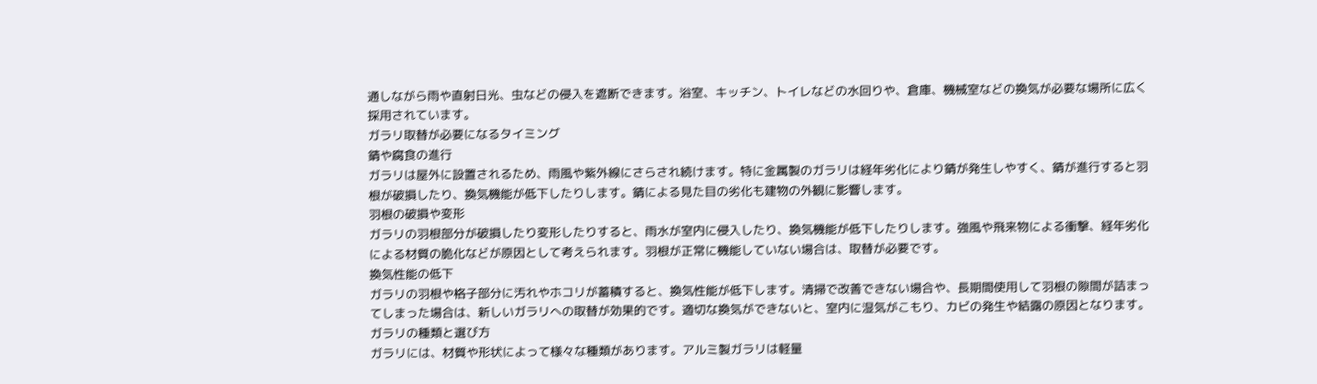通しながら雨や直射日光、虫などの侵入を遮断できます。浴室、キッチン、トイレなどの水回りや、倉庫、機械室などの換気が必要な場所に広く採用されています。
ガラリ取替が必要になるタイミング
錆や腐食の進行
ガラリは屋外に設置されるため、雨風や紫外線にさらされ続けます。特に金属製のガラリは経年劣化により錆が発生しやすく、錆が進行すると羽根が破損したり、換気機能が低下したりします。錆による見た目の劣化も建物の外観に影響します。
羽根の破損や変形
ガラリの羽根部分が破損したり変形したりすると、雨水が室内に侵入したり、換気機能が低下したりします。強風や飛来物による衝撃、経年劣化による材質の脆化などが原因として考えられます。羽根が正常に機能していない場合は、取替が必要です。
換気性能の低下
ガラリの羽根や格子部分に汚れやホコリが蓄積すると、換気性能が低下します。清掃で改善できない場合や、長期間使用して羽根の隙間が詰まってしまった場合は、新しいガラリへの取替が効果的です。適切な換気ができないと、室内に湿気がこもり、カビの発生や結露の原因となります。
ガラリの種類と選び方
ガラリには、材質や形状によって様々な種類があります。アルミ製ガラリは軽量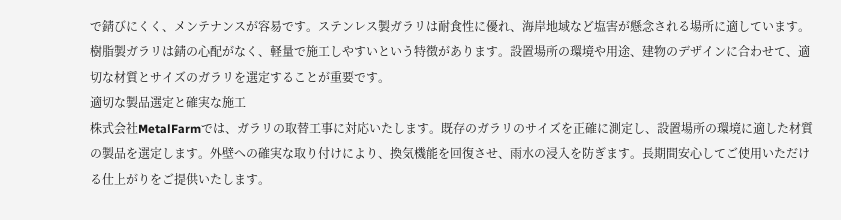で錆びにくく、メンテナンスが容易です。ステンレス製ガラリは耐食性に優れ、海岸地域など塩害が懸念される場所に適しています。樹脂製ガラリは錆の心配がなく、軽量で施工しやすいという特徴があります。設置場所の環境や用途、建物のデザインに合わせて、適切な材質とサイズのガラリを選定することが重要です。
適切な製品選定と確実な施工
株式会社MetalFarmでは、ガラリの取替工事に対応いたします。既存のガラリのサイズを正確に測定し、設置場所の環境に適した材質の製品を選定します。外壁への確実な取り付けにより、換気機能を回復させ、雨水の浸入を防ぎます。長期間安心してご使用いただける仕上がりをご提供いたします。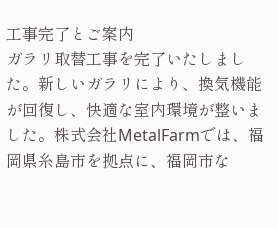工事完了とご案内
ガラリ取替工事を完了いたしました。新しいガラリにより、換気機能が回復し、快適な室内環境が整いました。株式会社MetalFarmでは、福岡県糸島市を拠点に、福岡市な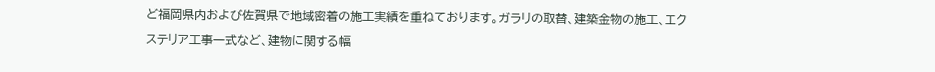ど福岡県内および佐賀県で地域密着の施工実績を重ねております。ガラリの取替、建築金物の施工、エクステリア工事一式など、建物に関する幅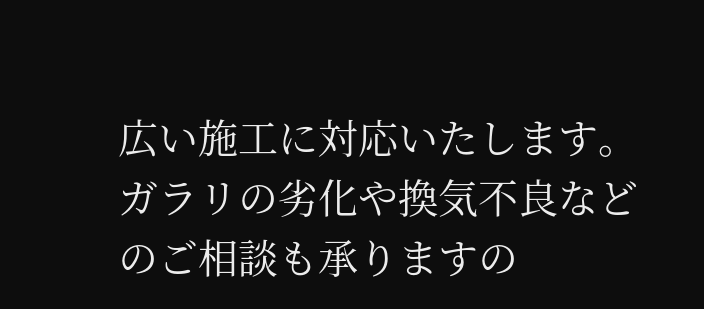広い施工に対応いたします。ガラリの劣化や換気不良などのご相談も承りますの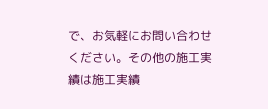で、お気軽にお問い合わせください。その他の施工実績は施工実績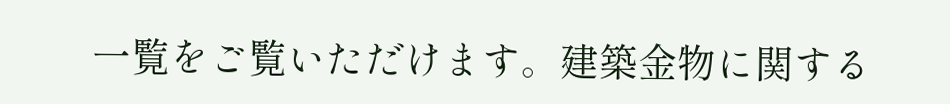一覧をご覧いただけます。建築金物に関する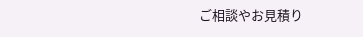ご相談やお見積り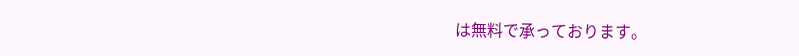は無料で承っております。